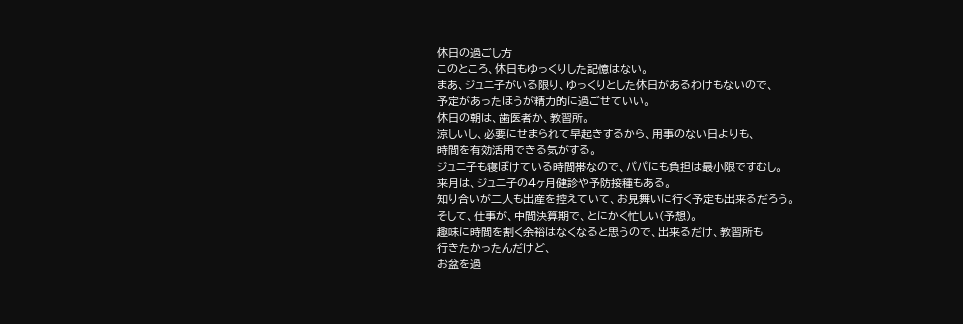休日の過ごし方
このところ、休日もゆっくりした記憶はない。
まあ、ジュニ子がいる限り、ゆっくりとした休日があるわけもないので、
予定があったほうが精力的に過ごせていい。
休日の朝は、歯医者か、教習所。
涼しいし、必要にせまられて早起きするから、用事のない日よりも、
時間を有効活用できる気がする。
ジュニ子も寝ぼけている時間帯なので、パパにも負担は最小限ですむし。
来月は、ジュニ子の4ヶ月健診や予防接種もある。
知り合いが二人も出産を控えていて、お見舞いに行く予定も出来るだろう。
そして、仕事が、中間決算期で、とにかく忙しい(予想)。
趣味に時間を割く余裕はなくなると思うので、出来るだけ、教習所も
行きたかったんだけど、
お盆を過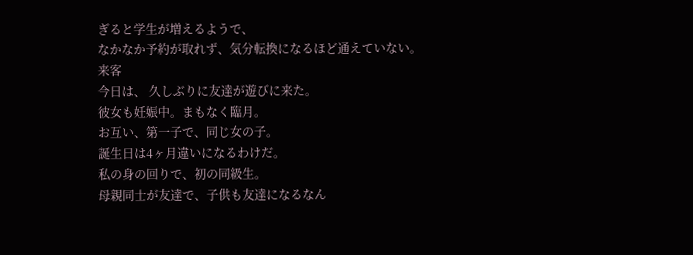ぎると学生が増えるようで、
なかなか予約が取れず、気分転換になるほど通えていない。
来客
今日は、 久しぶりに友達が遊びに来た。
彼女も妊娠中。まもなく臨月。
お互い、第一子で、同じ女の子。
誕生日は4ヶ月違いになるわけだ。
私の身の回りで、初の同級生。
母親同士が友達で、子供も友達になるなん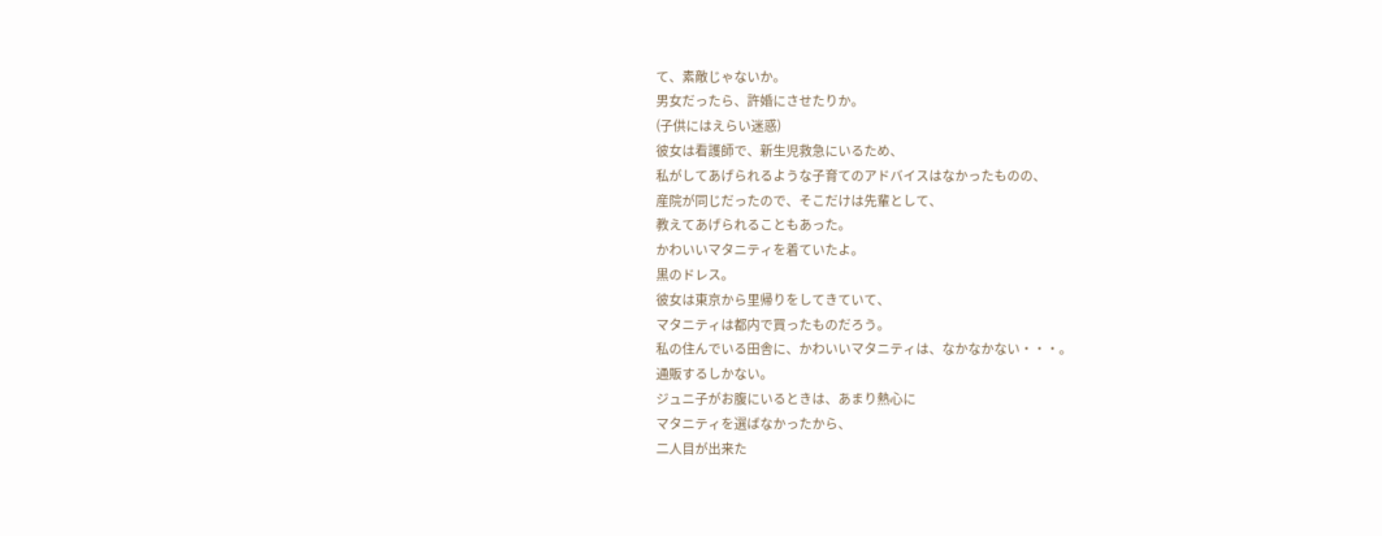て、素敵じゃないか。
男女だったら、許婚にさせたりか。
(子供にはえらい迷惑)
彼女は看護師で、新生児救急にいるため、
私がしてあげられるような子育てのアドバイスはなかったものの、
産院が同じだったので、そこだけは先輩として、
教えてあげられることもあった。
かわいいマタニティを着ていたよ。
黒のドレス。
彼女は東京から里帰りをしてきていて、
マタニティは都内で買ったものだろう。
私の住んでいる田舎に、かわいいマタニティは、なかなかない・・・。
通販するしかない。
ジュニ子がお腹にいるときは、あまり熱心に
マタニティを選ばなかったから、
二人目が出来た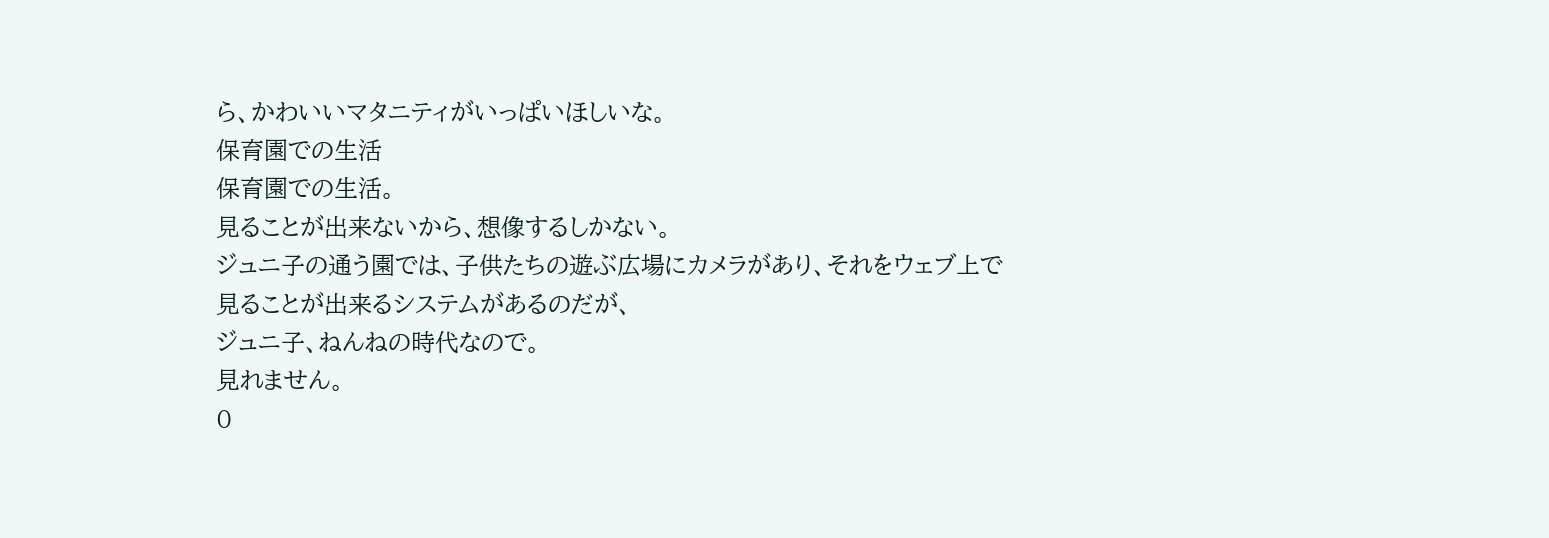ら、かわいいマタニティがいっぱいほしいな。
保育園での生活
保育園での生活。
見ることが出来ないから、想像するしかない。
ジュニ子の通う園では、子供たちの遊ぶ広場にカメラがあり、それをウェブ上で
見ることが出来るシステムがあるのだが、
ジュニ子、ねんねの時代なので。
見れません。
0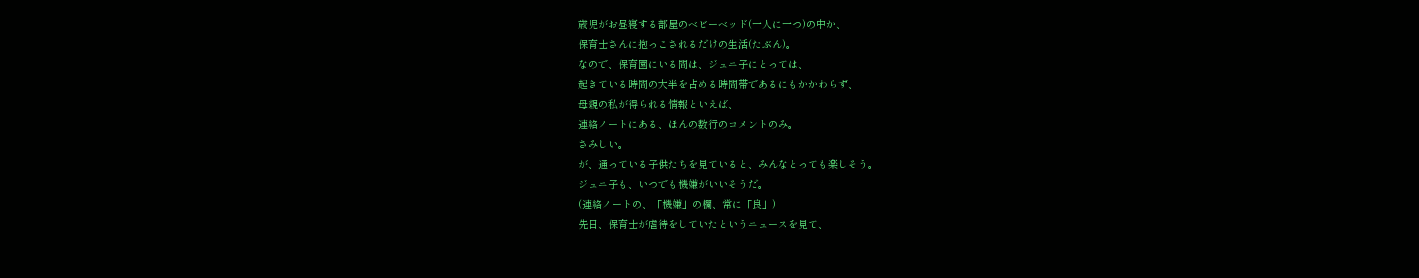歳児がお昼寝する部屋のベビーベッド(一人に一つ)の中か、
保育士さんに抱っこされるだけの生活(たぶん)。
なので、保育園にいる間は、ジュニ子にとっては、
起きている時間の大半を占める時間帯であるにもかかわらず、
母親の私が得られる情報といえば、
連絡ノートにある、ほんの数行のコメントのみ。
さみしい。
が、通っている子供たちを見ていると、みんなとっても楽しそう。
ジュニ子も、いつでも機嫌がいいそうだ。
(連絡ノートの、「機嫌」の欄、常に「良」)
先日、保育士が虐待をしていたというニュースを見て、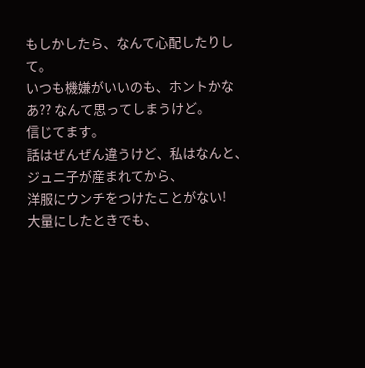もしかしたら、なんて心配したりして。
いつも機嫌がいいのも、ホントかなあ?? なんて思ってしまうけど。
信じてます。
話はぜんぜん違うけど、私はなんと、ジュニ子が産まれてから、
洋服にウンチをつけたことがない!
大量にしたときでも、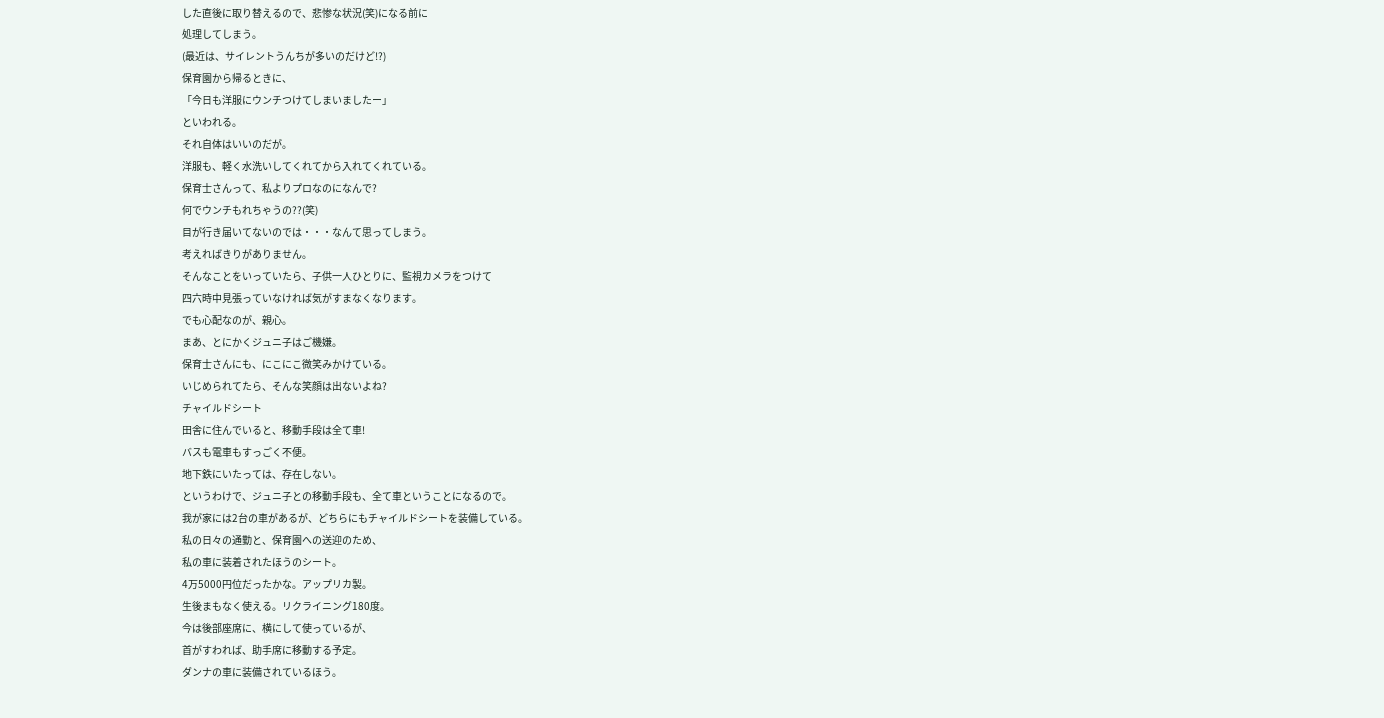した直後に取り替えるので、悲惨な状況(笑)になる前に
処理してしまう。
(最近は、サイレントうんちが多いのだけど!?)
保育園から帰るときに、
「今日も洋服にウンチつけてしまいましたー」
といわれる。
それ自体はいいのだが。
洋服も、軽く水洗いしてくれてから入れてくれている。
保育士さんって、私よりプロなのになんで?
何でウンチもれちゃうの??(笑)
目が行き届いてないのでは・・・なんて思ってしまう。
考えればきりがありません。
そんなことをいっていたら、子供一人ひとりに、監視カメラをつけて
四六時中見張っていなければ気がすまなくなります。
でも心配なのが、親心。
まあ、とにかくジュニ子はご機嫌。
保育士さんにも、にこにこ微笑みかけている。
いじめられてたら、そんな笑顔は出ないよね?
チャイルドシート
田舎に住んでいると、移動手段は全て車!
バスも電車もすっごく不便。
地下鉄にいたっては、存在しない。
というわけで、ジュニ子との移動手段も、全て車ということになるので。
我が家には2台の車があるが、どちらにもチャイルドシートを装備している。
私の日々の通勤と、保育園への送迎のため、
私の車に装着されたほうのシート。
4万5000円位だったかな。アップリカ製。
生後まもなく使える。リクライニング180度。
今は後部座席に、横にして使っているが、
首がすわれば、助手席に移動する予定。
ダンナの車に装備されているほう。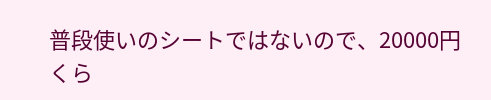普段使いのシートではないので、20000円くら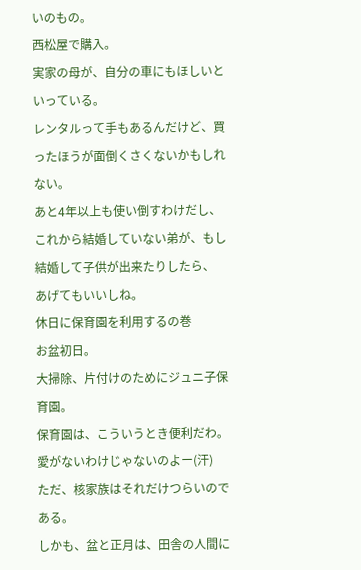いのもの。
西松屋で購入。
実家の母が、自分の車にもほしいといっている。
レンタルって手もあるんだけど、買ったほうが面倒くさくないかもしれない。
あと4年以上も使い倒すわけだし、
これから結婚していない弟が、もし結婚して子供が出来たりしたら、
あげてもいいしね。
休日に保育園を利用するの巻
お盆初日。
大掃除、片付けのためにジュニ子保育園。
保育園は、こういうとき便利だわ。
愛がないわけじゃないのよー(汗)
ただ、核家族はそれだけつらいのである。
しかも、盆と正月は、田舎の人間に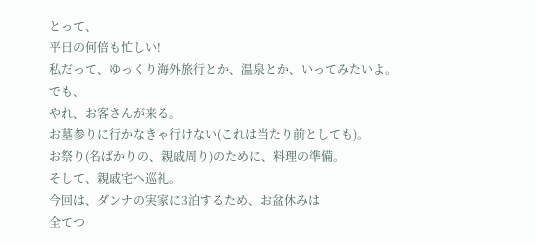とって、
平日の何倍も忙しい!
私だって、ゆっくり海外旅行とか、温泉とか、いってみたいよ。
でも、
やれ、お客さんが来る。
お墓参りに行かなきゃ行けない(これは当たり前としても)。
お祭り(名ばかりの、親戚周り)のために、料理の準備。
そして、親戚宅へ巡礼。
今回は、ダンナの実家に3泊するため、お盆休みは
全てつ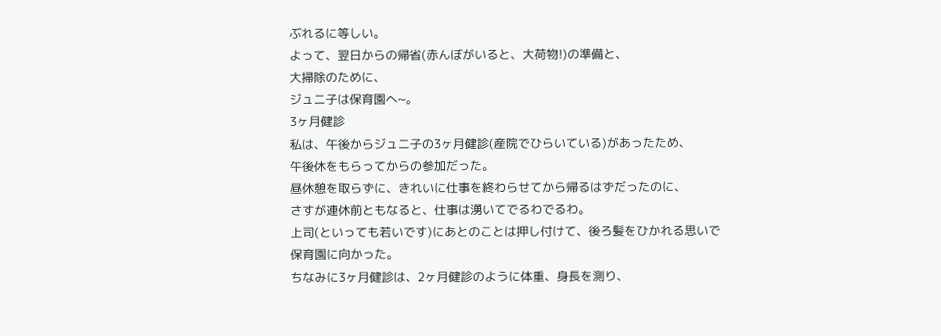ぶれるに等しい。
よって、翌日からの帰省(赤んぼがいると、大荷物!)の準備と、
大掃除のために、
ジュニ子は保育園へ~。
3ヶ月健診
私は、午後からジュニ子の3ヶ月健診(産院でひらいている)があったため、
午後休をもらってからの参加だった。
昼休憩を取らずに、きれいに仕事を終わらせてから帰るはずだったのに、
さすが連休前ともなると、仕事は湧いてでるわでるわ。
上司(といっても若いです)にあとのことは押し付けて、後ろ髪をひかれる思いで
保育園に向かった。
ちなみに3ヶ月健診は、2ヶ月健診のように体重、身長を測り、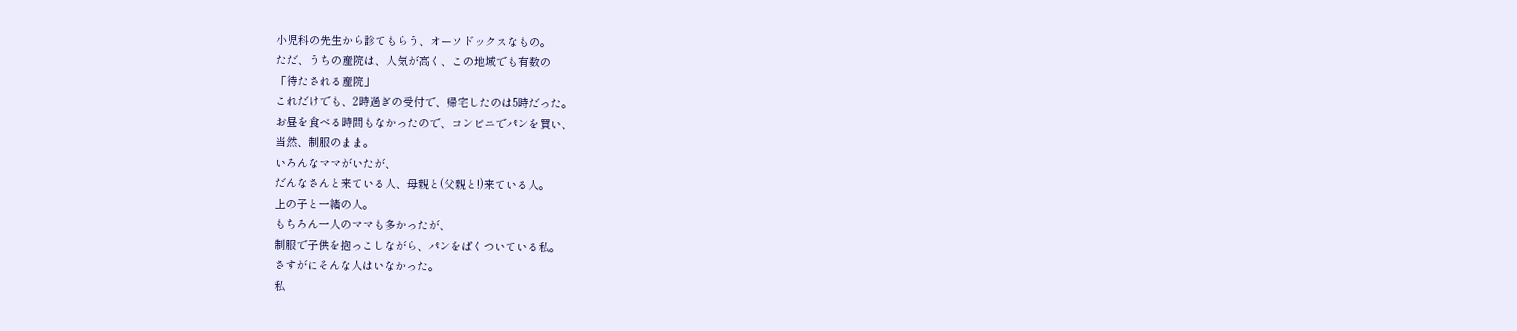小児科の先生から診てもらう、オーソドックスなもの。
ただ、うちの産院は、人気が高く、この地域でも有数の
「待たされる産院」
これだけでも、2時過ぎの受付で、帰宅したのは5時だった。
お昼を食べる時間もなかったので、コンビニでパンを買い、
当然、制服のまま。
いろんなママがいたが、
だんなさんと来ている人、母親と(父親と!)来ている人。
上の子と一緒の人。
もちろん一人のママも多かったが、
制服で子供を抱っこしながら、パンをぱくついている私。
さすがにそんな人はいなかった。
私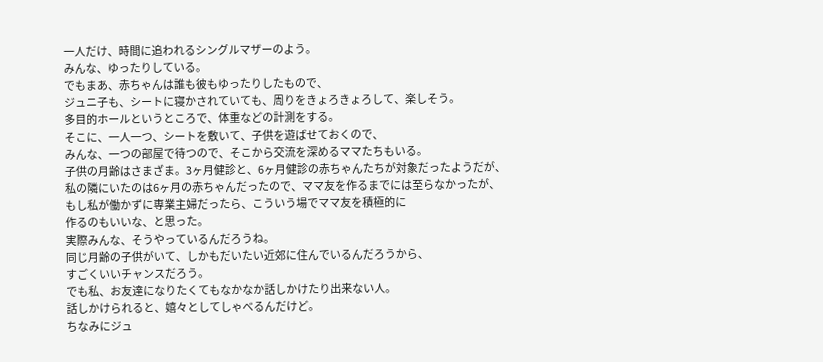一人だけ、時間に追われるシングルマザーのよう。
みんな、ゆったりしている。
でもまあ、赤ちゃんは誰も彼もゆったりしたもので、
ジュニ子も、シートに寝かされていても、周りをきょろきょろして、楽しそう。
多目的ホールというところで、体重などの計測をする。
そこに、一人一つ、シートを敷いて、子供を遊ばせておくので、
みんな、一つの部屋で待つので、そこから交流を深めるママたちもいる。
子供の月齢はさまざま。3ヶ月健診と、6ヶ月健診の赤ちゃんたちが対象だったようだが、
私の隣にいたのは6ヶ月の赤ちゃんだったので、ママ友を作るまでには至らなかったが、
もし私が働かずに専業主婦だったら、こういう場でママ友を積極的に
作るのもいいな、と思った。
実際みんな、そうやっているんだろうね。
同じ月齢の子供がいて、しかもだいたい近郊に住んでいるんだろうから、
すごくいいチャンスだろう。
でも私、お友達になりたくてもなかなか話しかけたり出来ない人。
話しかけられると、嬉々としてしゃべるんだけど。
ちなみにジュ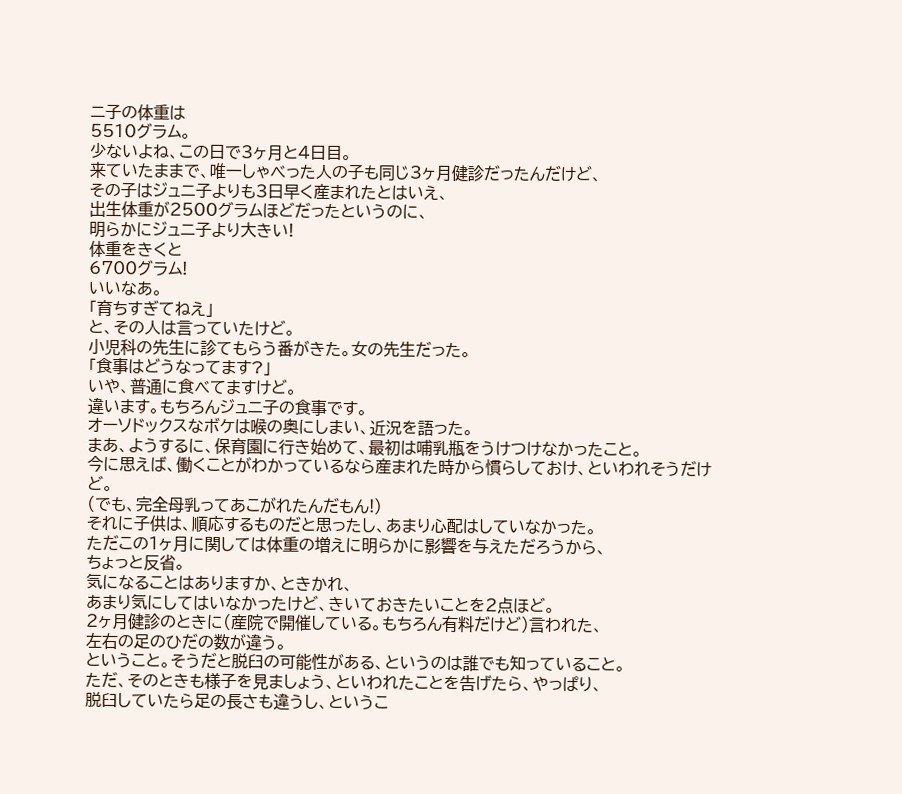ニ子の体重は
5510グラム。
少ないよね、この日で3ヶ月と4日目。
来ていたままで、唯一しゃべった人の子も同じ3ヶ月健診だったんだけど、
その子はジュニ子よりも3日早く産まれたとはいえ、
出生体重が2500グラムほどだったというのに、
明らかにジュニ子より大きい!
体重をきくと
6700グラム!
いいなあ。
「育ちすぎてねえ」
と、その人は言っていたけど。
小児科の先生に診てもらう番がきた。女の先生だった。
「食事はどうなってます?」
いや、普通に食べてますけど。
違います。もちろんジュニ子の食事です。
オーソドックスなボケは喉の奥にしまい、近況を語った。
まあ、ようするに、保育園に行き始めて、最初は哺乳瓶をうけつけなかったこと。
今に思えば、働くことがわかっているなら産まれた時から慣らしておけ、といわれそうだけど。
(でも、完全母乳ってあこがれたんだもん!)
それに子供は、順応するものだと思ったし、あまり心配はしていなかった。
ただこの1ヶ月に関しては体重の増えに明らかに影響を与えただろうから、
ちょっと反省。
気になることはありますか、ときかれ、
あまり気にしてはいなかったけど、きいておきたいことを2点ほど。
2ヶ月健診のときに(産院で開催している。もちろん有料だけど)言われた、
左右の足のひだの数が違う。
ということ。そうだと脱臼の可能性がある、というのは誰でも知っていること。
ただ、そのときも様子を見ましょう、といわれたことを告げたら、やっぱり、
脱臼していたら足の長さも違うし、というこ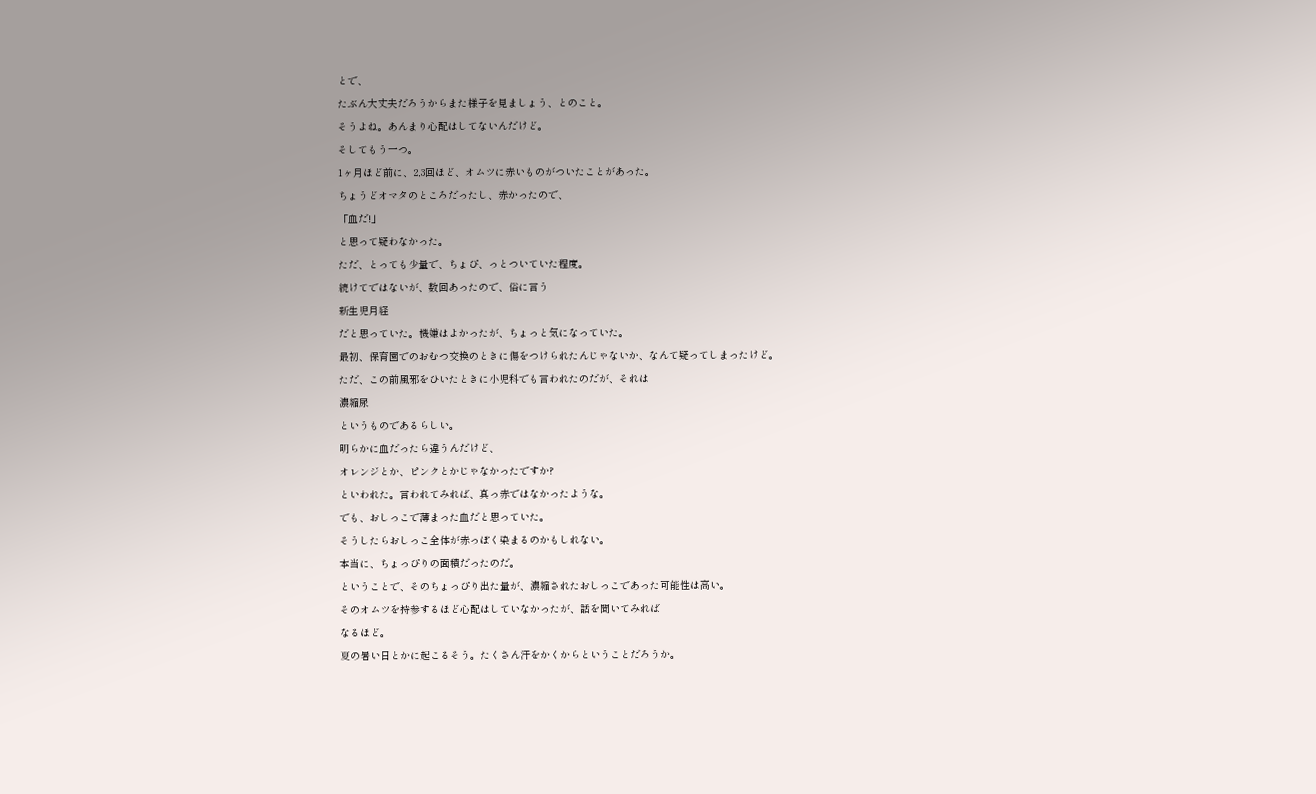とで、
たぶん大丈夫だろうからまた様子を見ましょう、とのこと。
そうよね。あんまり心配はしてないんだけど。
そしてもう一つ。
1ヶ月ほど前に、2,3回ほど、オムツに赤いものがついたことがあった。
ちょうどオマタのところだったし、赤かったので、
「血だ!」
と思って疑わなかった。
ただ、とっても少量で、ちょぴ、っとついていた程度。
続けてではないが、数回あったので、俗に言う
新生児月経
だと思っていた。機嫌はよかったが、ちょっと気になっていた。
最初、保育園でのおむつ交換のときに傷をつけられたんじゃないか、なんて疑ってしまったけど。
ただ、この前風邪をひいたときに小児科でも言われたのだが、それは
濃縮尿
というものであるらしい。
明らかに血だったら違うんだけど、
オレンジとか、ピンクとかじゃなかったですか?
といわれた。言われてみれば、真っ赤ではなかったような。
でも、おしっこで薄まった血だと思っていた。
そうしたらおしっこ全体が赤っぽく染まるのかもしれない。
本当に、ちょっぴりの面積だったのだ。
ということで、そのちょっぴり出た量が、濃縮されたおしっこであった可能性は高い。
そのオムツを持参するほど心配はしていなかったが、話を聞いてみれば
なるほど。
夏の暑い日とかに起こるそう。たくさん汗をかくからということだろうか。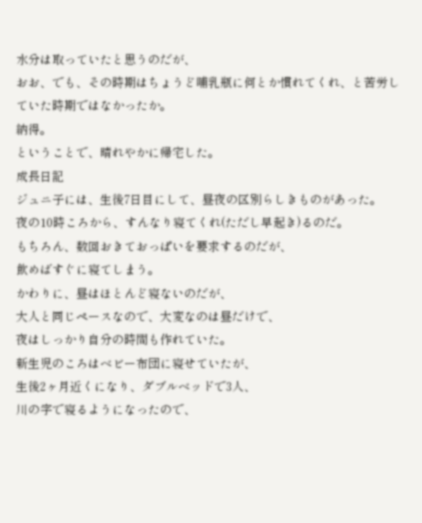水分は取っていたと思うのだが、
おお、でも、その時期はちょうど哺乳瓶に何とか慣れてくれ、と苦労していた時期ではなかったか。
納得。
ということで、晴れやかに帰宅した。
成長日記
ジュニ子には、生後7日目にして、昼夜の区別らしきものがあった。
夜の10時ころから、すんなり寝てくれ(ただし早起き)るのだ。
もちろん、数回おきておっぱいを要求するのだが、
飲めばすぐに寝てしまう。
かわりに、昼はほとんど寝ないのだが、
大人と同じペースなので、大変なのは昼だけで、
夜はしっかり自分の時間も作れていた。
新生児のころはベビー布団に寝せていたが、
生後2ヶ月近くになり、ダブルベッドで3人、
川の字で寝るようになったので、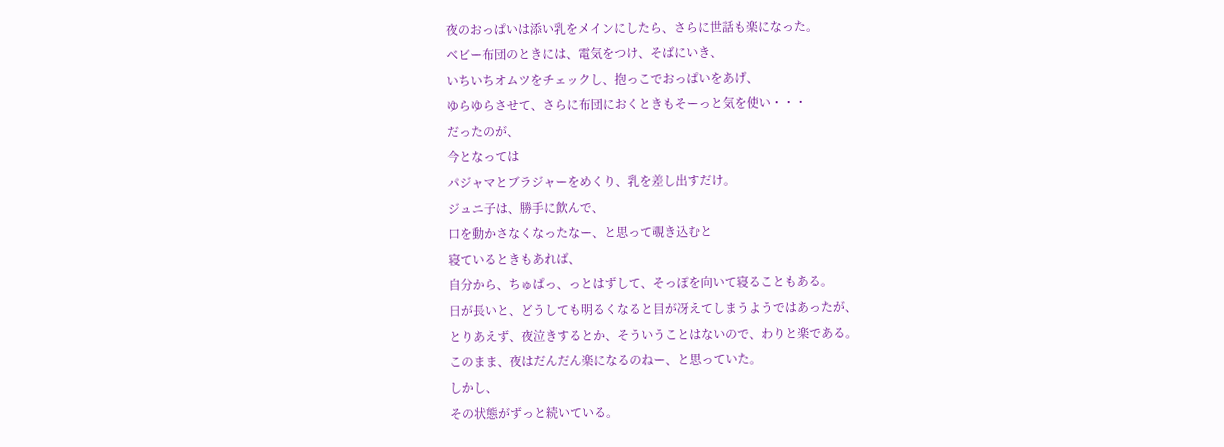夜のおっぱいは添い乳をメインにしたら、さらに世話も楽になった。
ベビー布団のときには、電気をつけ、そばにいき、
いちいちオムツをチェックし、抱っこでおっぱいをあげ、
ゆらゆらさせて、さらに布団におくときもそーっと気を使い・・・
だったのが、
今となっては
パジャマとブラジャーをめくり、乳を差し出すだけ。
ジュニ子は、勝手に飲んで、
口を動かさなくなったなー、と思って覗き込むと
寝ているときもあれば、
自分から、ちゅぱっ、っとはずして、そっぽを向いて寝ることもある。
日が長いと、どうしても明るくなると目が冴えてしまうようではあったが、
とりあえず、夜泣きするとか、そういうことはないので、わりと楽である。
このまま、夜はだんだん楽になるのねー、と思っていた。
しかし、
その状態がずっと続いている。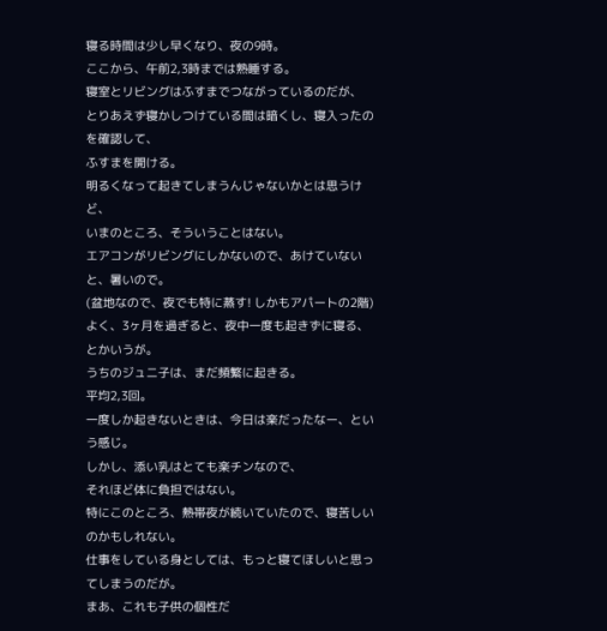寝る時間は少し早くなり、夜の9時。
ここから、午前2,3時までは熟睡する。
寝室とリビングはふすまでつながっているのだが、
とりあえず寝かしつけている間は暗くし、寝入ったのを確認して、
ふすまを開ける。
明るくなって起きてしまうんじゃないかとは思うけど、
いまのところ、そういうことはない。
エアコンがリビングにしかないので、あけていないと、暑いので。
(盆地なので、夜でも特に蒸す! しかもアパートの2階)
よく、3ヶ月を過ぎると、夜中一度も起きずに寝る、
とかいうが。
うちのジュニ子は、まだ頻繁に起きる。
平均2,3回。
一度しか起きないときは、今日は楽だったなー、という感じ。
しかし、添い乳はとても楽チンなので、
それほど体に負担ではない。
特にこのところ、熱帯夜が続いていたので、寝苦しいのかもしれない。
仕事をしている身としては、もっと寝てほしいと思ってしまうのだが。
まあ、これも子供の個性だ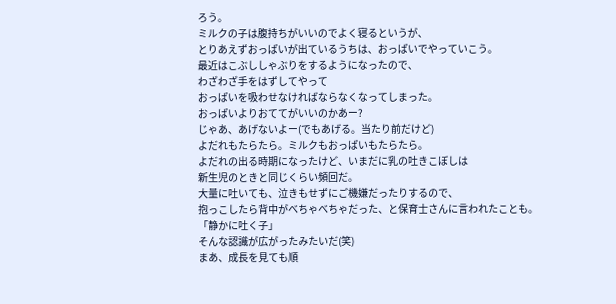ろう。
ミルクの子は腹持ちがいいのでよく寝るというが、
とりあえずおっぱいが出ているうちは、おっぱいでやっていこう。
最近はこぶししゃぶりをするようになったので、
わざわざ手をはずしてやって
おっぱいを吸わせなければならなくなってしまった。
おっぱいよりおててがいいのかあー?
じゃあ、あげないよー(でもあげる。当たり前だけど)
よだれもたらたら。ミルクもおっぱいもたらたら。
よだれの出る時期になったけど、いまだに乳の吐きこぼしは
新生児のときと同じくらい頻回だ。
大量に吐いても、泣きもせずにご機嫌だったりするので、
抱っこしたら背中がべちゃべちゃだった、と保育士さんに言われたことも。
「静かに吐く子」
そんな認識が広がったみたいだ(笑)
まあ、成長を見ても順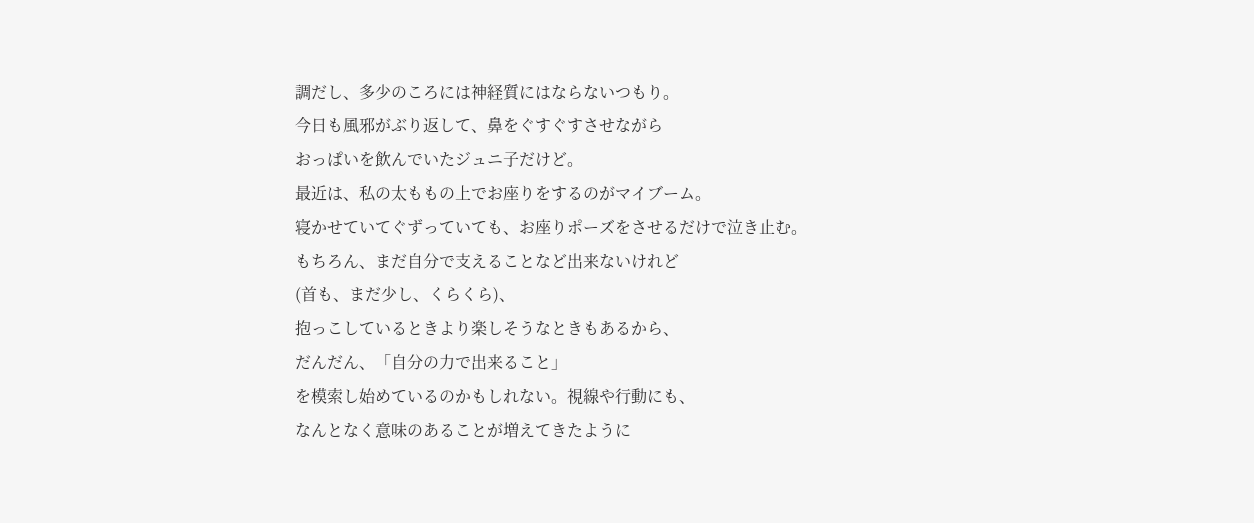調だし、多少のころには神経質にはならないつもり。
今日も風邪がぶり返して、鼻をぐすぐすさせながら
おっぱいを飲んでいたジュニ子だけど。
最近は、私の太ももの上でお座りをするのがマイブーム。
寝かせていてぐずっていても、お座りポーズをさせるだけで泣き止む。
もちろん、まだ自分で支えることなど出来ないけれど
(首も、まだ少し、くらくら)、
抱っこしているときより楽しそうなときもあるから、
だんだん、「自分の力で出来ること」
を模索し始めているのかもしれない。視線や行動にも、
なんとなく意味のあることが増えてきたように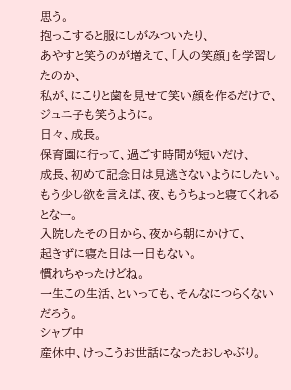思う。
抱っこすると服にしがみついたり、
あやすと笑うのが増えて、「人の笑顔」を学習したのか、
私が、にこりと歯を見せて笑い顔を作るだけで、ジュニ子も笑うように。
日々、成長。
保育園に行って、過ごす時間が短いだけ、
成長、初めて記念日は見逃さないようにしたい。
もう少し欲を言えば、夜、もうちょっと寝てくれるとなー。
入院したその日から、夜から朝にかけて、
起きずに寝た日は一日もない。
慣れちゃったけどね。
一生この生活、といっても、そんなにつらくないだろう。
シャブ中
産休中、けっこうお世話になったおしゃぶり。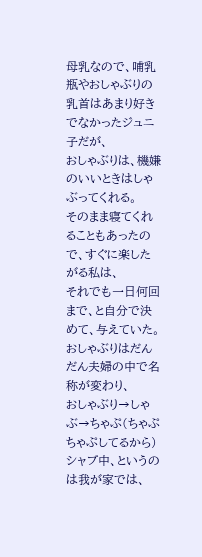母乳なので、哺乳瓶やおしゃぶりの乳首はあまり好きでなかったジュニ子だが、
おしゃぶりは、機嫌のいいときはしゃぶってくれる。
そのまま寝てくれることもあったので、すぐに楽したがる私は、
それでも一日何回まで、と自分で決めて、与えていた。
おしゃぶりはだんだん夫婦の中で名称が変わり、
おしゃぶり→しゃぶ→ちゃぷ(ちゃぷちゃぷしてるから)
シャブ中、というのは我が家では、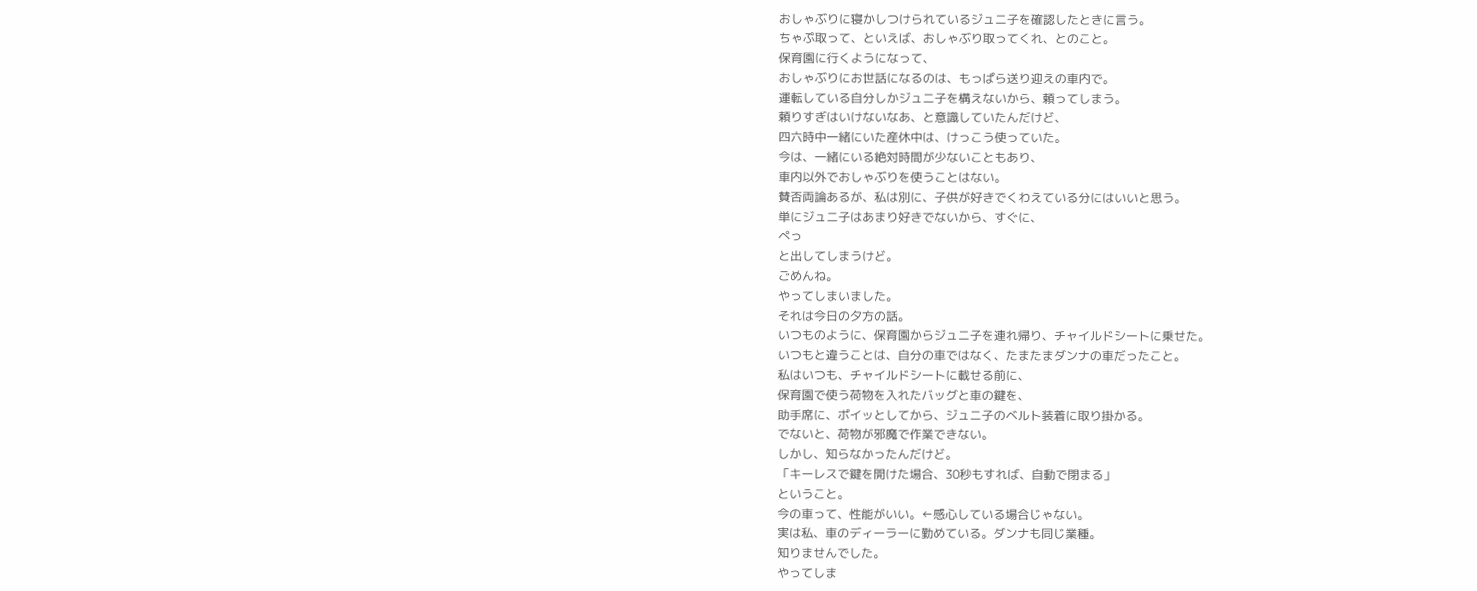おしゃぶりに寝かしつけられているジュニ子を確認したときに言う。
ちゃぷ取って、といえば、おしゃぶり取ってくれ、とのこと。
保育園に行くようになって、
おしゃぶりにお世話になるのは、もっぱら送り迎えの車内で。
運転している自分しかジュニ子を構えないから、頼ってしまう。
頼りすぎはいけないなあ、と意識していたんだけど、
四六時中一緒にいた産休中は、けっこう使っていた。
今は、一緒にいる絶対時間が少ないこともあり、
車内以外でおしゃぶりを使うことはない。
賛否両論あるが、私は別に、子供が好きでくわえている分にはいいと思う。
単にジュニ子はあまり好きでないから、すぐに、
ぺっ
と出してしまうけど。
ごめんね。
やってしまいました。
それは今日の夕方の話。
いつものように、保育園からジュニ子を連れ帰り、チャイルドシートに乗せた。
いつもと違うことは、自分の車ではなく、たまたまダンナの車だったこと。
私はいつも、チャイルドシートに載せる前に、
保育園で使う荷物を入れたバッグと車の鍵を、
助手席に、ポイッとしてから、ジュニ子のベルト装着に取り掛かる。
でないと、荷物が邪魔で作業できない。
しかし、知らなかったんだけど。
「キーレスで鍵を開けた場合、30秒もすれば、自動で閉まる」
ということ。
今の車って、性能がいい。←感心している場合じゃない。
実は私、車のディーラーに勤めている。ダンナも同じ業種。
知りませんでした。
やってしま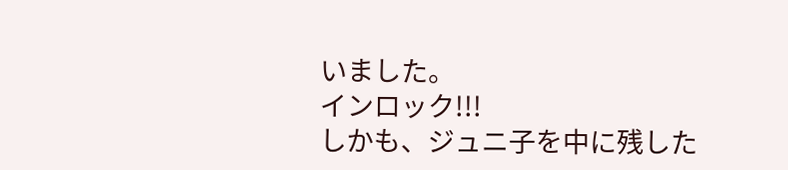いました。
インロック!!!
しかも、ジュニ子を中に残した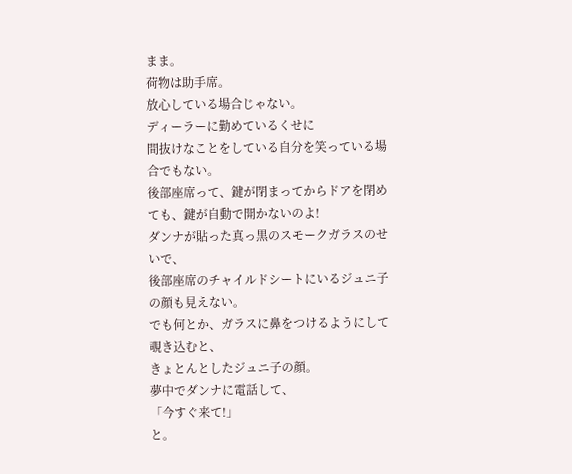まま。
荷物は助手席。
放心している場合じゃない。
ディーラーに勤めているくせに
間抜けなことをしている自分を笑っている場合でもない。
後部座席って、鍵が閉まってからドアを閉めても、鍵が自動で開かないのよ!
ダンナが貼った真っ黒のスモークガラスのせいで、
後部座席のチャイルドシートにいるジュニ子の顔も見えない。
でも何とか、ガラスに鼻をつけるようにして覗き込むと、
きょとんとしたジュニ子の顔。
夢中でダンナに電話して、
「今すぐ来て!」
と。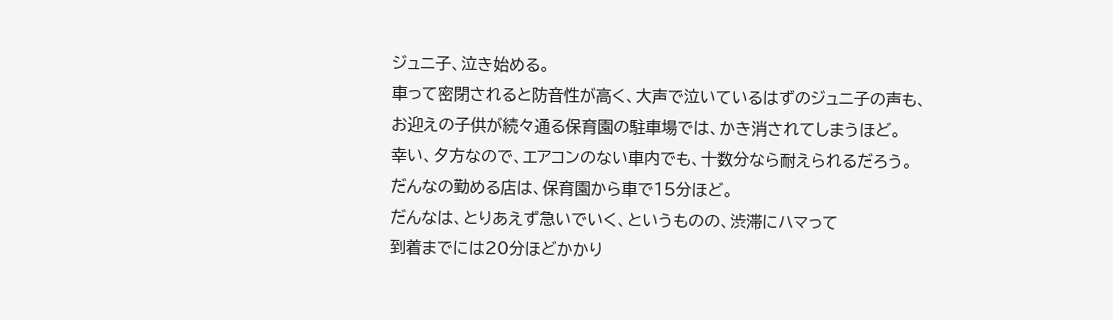ジュニ子、泣き始める。
車って密閉されると防音性が高く、大声で泣いているはずのジュニ子の声も、
お迎えの子供が続々通る保育園の駐車場では、かき消されてしまうほど。
幸い、夕方なので、エアコンのない車内でも、十数分なら耐えられるだろう。
だんなの勤める店は、保育園から車で15分ほど。
だんなは、とりあえず急いでいく、というものの、渋滞にハマって
到着までには20分ほどかかり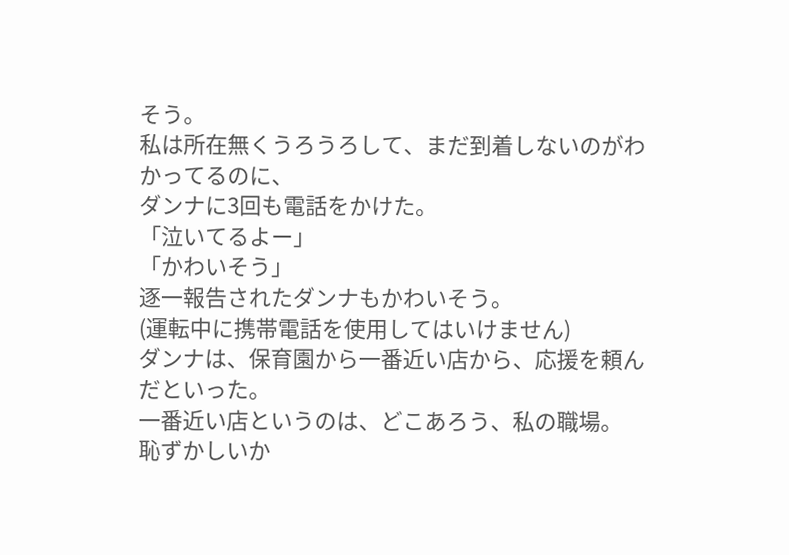そう。
私は所在無くうろうろして、まだ到着しないのがわかってるのに、
ダンナに3回も電話をかけた。
「泣いてるよー」
「かわいそう」
逐一報告されたダンナもかわいそう。
(運転中に携帯電話を使用してはいけません)
ダンナは、保育園から一番近い店から、応援を頼んだといった。
一番近い店というのは、どこあろう、私の職場。
恥ずかしいか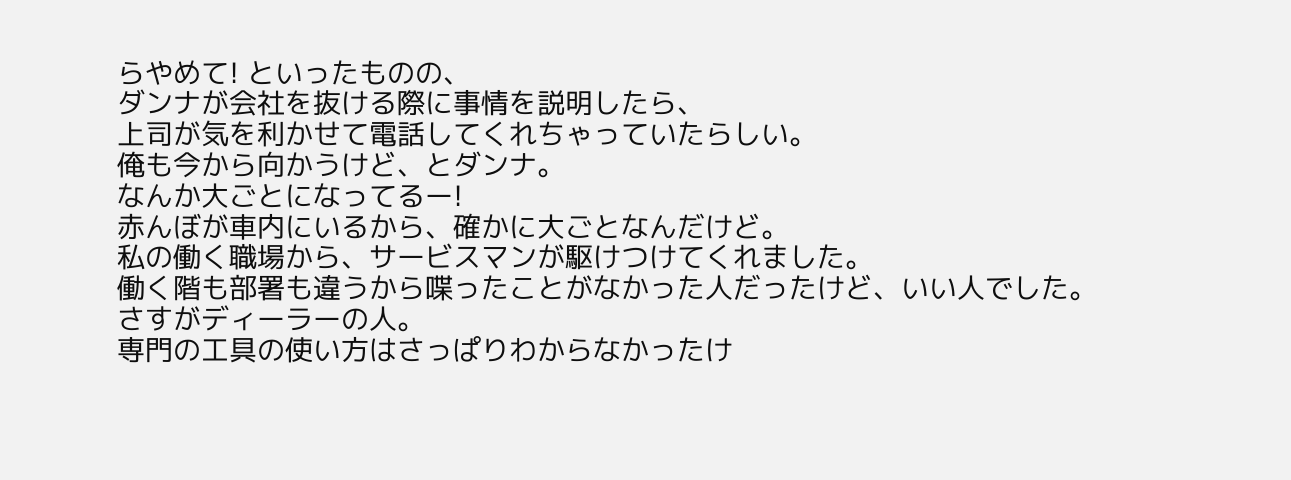らやめて! といったものの、
ダンナが会社を抜ける際に事情を説明したら、
上司が気を利かせて電話してくれちゃっていたらしい。
俺も今から向かうけど、とダンナ。
なんか大ごとになってるー!
赤んぼが車内にいるから、確かに大ごとなんだけど。
私の働く職場から、サービスマンが駆けつけてくれました。
働く階も部署も違うから喋ったことがなかった人だったけど、いい人でした。
さすがディーラーの人。
専門の工具の使い方はさっぱりわからなかったけ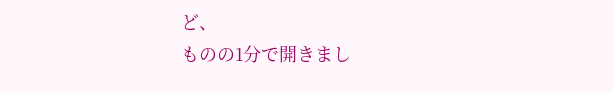ど、
ものの1分で開きまし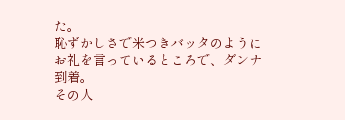た。
恥ずかしさで米つきバッタのようにお礼を言っているところで、ダンナ到着。
その人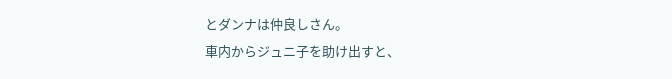とダンナは仲良しさん。
車内からジュニ子を助け出すと、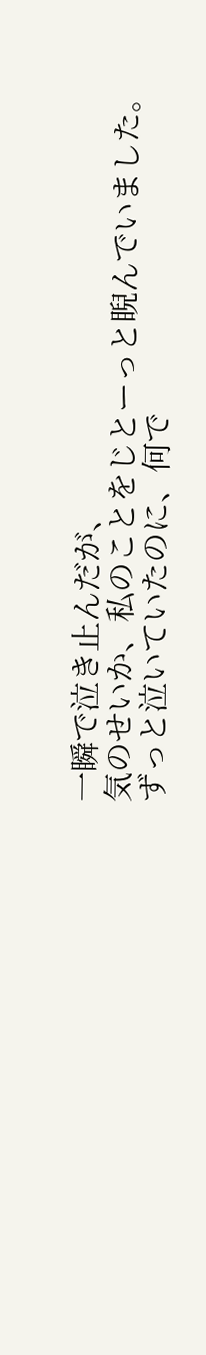一瞬で泣き止んだが、
気のせいか、私のことをじとーっと睨んでいました。
ずっと泣いていたのに、何で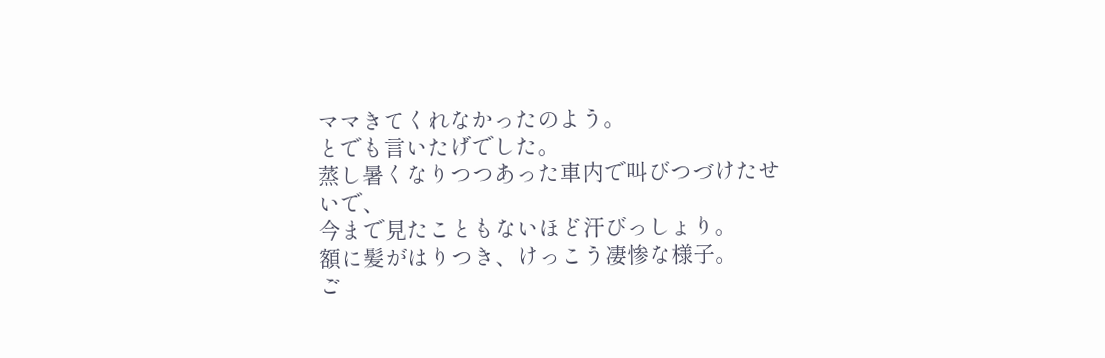ママきてくれなかったのよう。
とでも言いたげでした。
蒸し暑くなりつつあった車内で叫びつづけたせいで、
今まで見たこともないほど汗びっしょり。
額に髪がはりつき、けっこう凄惨な様子。
ご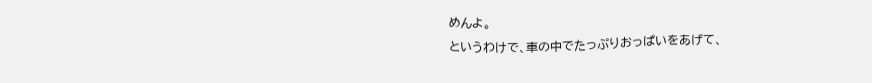めんよ。
というわけで、車の中でたっぷりおっぱいをあげて、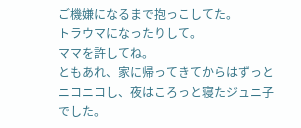ご機嫌になるまで抱っこしてた。
トラウマになったりして。
ママを許してね。
ともあれ、家に帰ってきてからはずっとニコニコし、夜はころっと寝たジュニ子でした。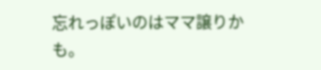忘れっぽいのはママ譲りかも。